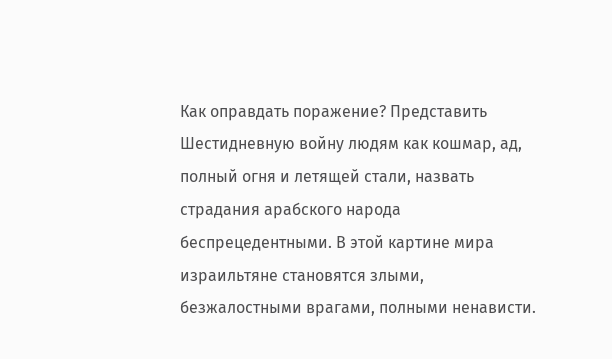Как оправдать поражение? Представить Шестидневную войну людям как кошмар, ад, полный огня и летящей стали, назвать страдания арабского народа беспрецедентными. В этой картине мира израильтяне становятся злыми, безжалостными врагами, полными ненависти.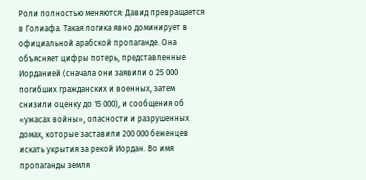Роли полностью меняются: Давид превращается в Голиафа. Такая логика явно доминирует в официальной арабской пропаганде. Она объясняет цифры потерь, представленные Иорданией (сначала они заявили о 25 000 погибших гражданских и военных, затем снизили оценку до 15 000), и сообщения об «ужасах войны», опасности и разрушенных домах, которые заставили 200 000 беженцев искать укрытия за рекой Иордан. Во имя пропаганды земля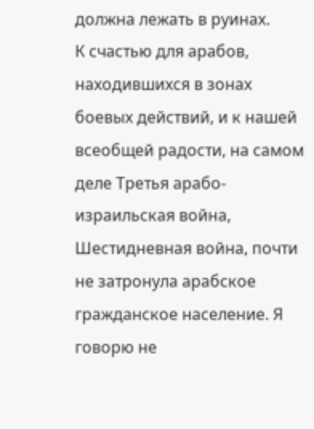должна лежать в руинах.
К счастью для арабов, находившихся в зонах боевых действий, и к нашей всеобщей радости, на самом деле Третья арабо-израильская война, Шестидневная война, почти не затронула арабское гражданское население. Я говорю не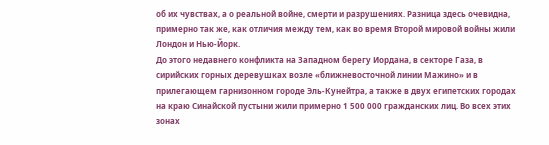об их чувствах, а о реальной войне, смерти и разрушениях. Разница здесь очевидна, примерно так же, как отличия между тем, как во время Второй мировой войны жили Лондон и Нью-Йорк.
До этого недавнего конфликта на Западном берегу Иордана, в секторе Газа, в сирийских горных деревушках возле «ближневосточной линии Мажино» и в прилегающем гарнизонном городе Эль-Кунейтра, а также в двух египетских городах на краю Синайской пустыни жили примерно 1 500 000 гражданских лиц. Во всех этих зонах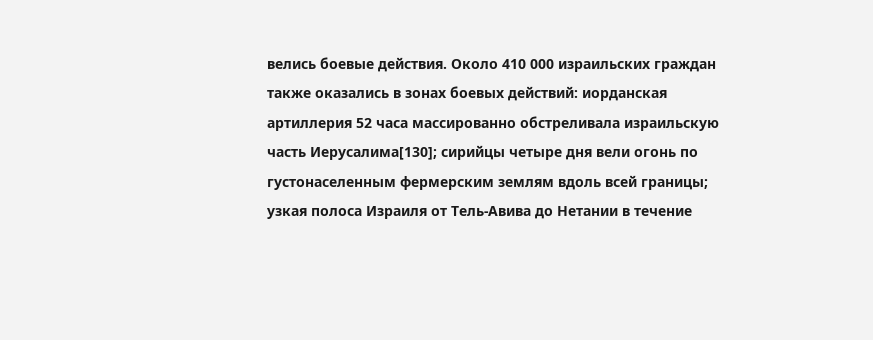велись боевые действия. Около 410 000 израильских граждан также оказались в зонах боевых действий: иорданская артиллерия 52 часа массированно обстреливала израильскую часть Иерусалима[130]; сирийцы четыре дня вели огонь по густонаселенным фермерским землям вдоль всей границы; узкая полоса Израиля от Тель-Авива до Нетании в течение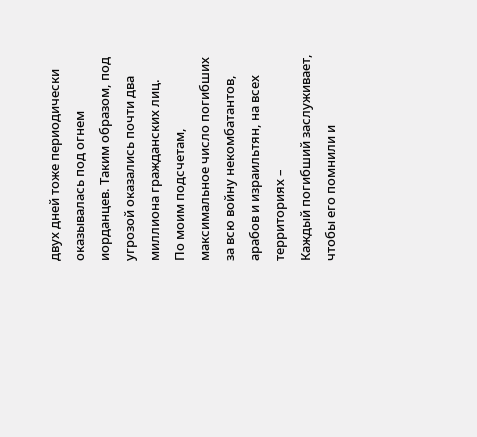двух дней тоже периодически оказывалась под огнем иорданцев. Таким образом, под угрозой оказались почти два миллиона гражданских лиц.
По моим подсчетам, максимальное число погибших за всю войну некомбатантов, арабов и израильтян, на всех территориях –
Каждый погибший заслуживает, чтобы его помнили и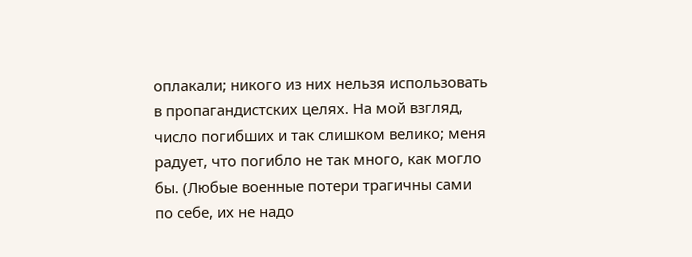оплакали; никого из них нельзя использовать в пропагандистских целях. На мой взгляд, число погибших и так слишком велико; меня радует, что погибло не так много, как могло бы. (Любые военные потери трагичны сами по себе, их не надо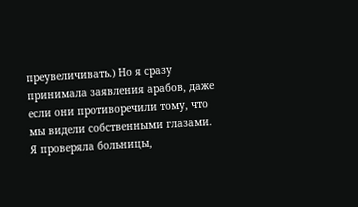преувеличивать.) Но я сразу принимала заявления арабов, даже если они противоречили тому, что мы видели собственными глазами. Я проверяла больницы,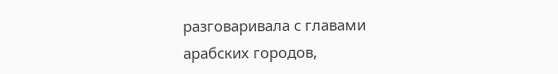разговаривала с главами арабских городов,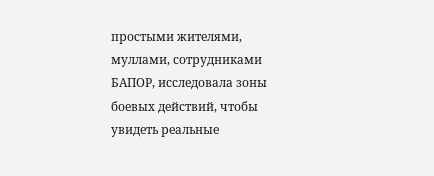простыми жителями, муллами, сотрудниками БАПОР, исследовала зоны боевых действий, чтобы увидеть реальные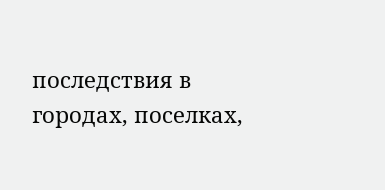последствия в городах, поселках,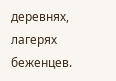деревнях, лагерях беженцев.